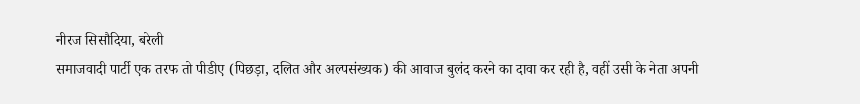नीरज सिसौदिया, बरेली
समाजवादी पार्टी एक तरफ तो पीडीए (पिछड़ा, दलित और अल्पसंख्यक) की आवाज बुलंद करने का दावा कर रही है, वहीं उसी के नेता अपनी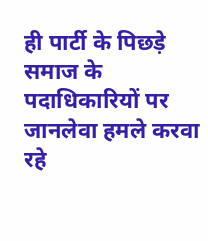ही पार्टी के पिछड़े समाज के पदाधिकारियों पर जानलेवा हमले करवा रहे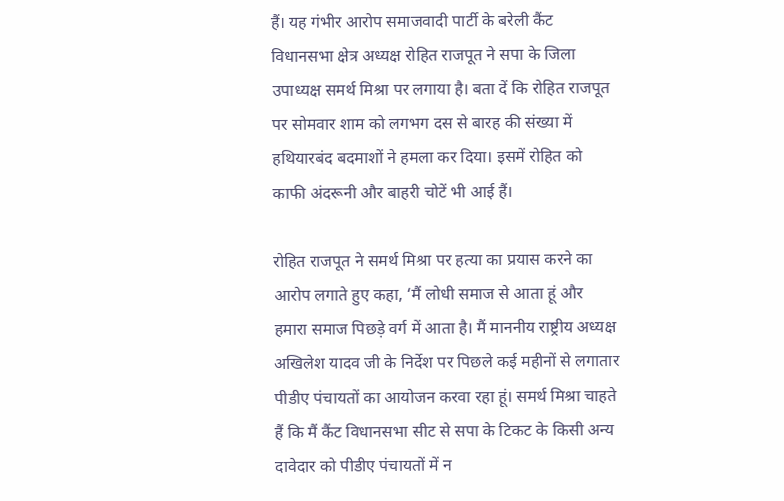हैं। यह गंभीर आरोप समाजवादी पार्टी के बरेली कैंट विधानसभा क्षेत्र अध्यक्ष रोहित राजपूत ने सपा के जिला उपाध्यक्ष समर्थ मिश्रा पर लगाया है। बता दें कि रोहित राजपूत पर सोमवार शाम को लगभग दस से बारह की संख्या में हथियारबंद बदमाशों ने हमला कर दिया। इसमें रोहित को काफी अंदरूनी और बाहरी चोटें भी आई हैं।

रोहित राजपूत ने समर्थ मिश्रा पर हत्या का प्रयास करने का आरोप लगाते हुए कहा, ‘मैं लोधी समाज से आता हूं और हमारा समाज पिछड़े वर्ग में आता है। मैं माननीय राष्ट्रीय अध्यक्ष अखिलेश यादव जी के निर्देश पर पिछले कई महीनों से लगातार पीडीए पंचायतों का आयोजन करवा रहा हूं। समर्थ मिश्रा चाहते हैं कि मैं कैंट विधानसभा सीट से सपा के टिकट के किसी अन्य दावेदार को पीडीए पंचायतों में न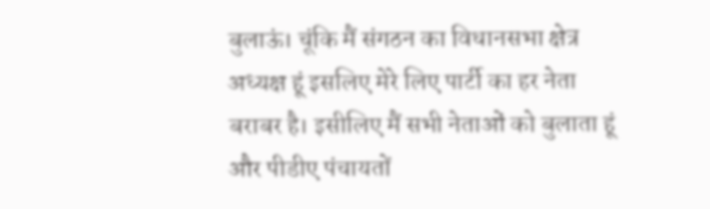बुलाऊं। चूंकि मैं संगठन का विधानसभा क्षेत्र अध्यक्ष हूं इसलिए मेरे लिए पार्टी का हर नेता बराबर है। इसीलिए मैं सभी नेताओं को बुलाता हूं और पीडीए पंचायतों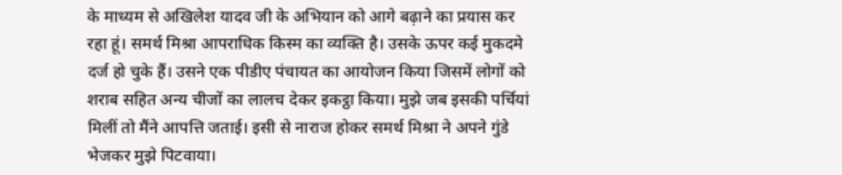के माध्यम से अखिलेश यादव जी के अभियान को आगे बढ़ाने का प्रयास कर रहा हूं। समर्थ मिश्रा आपराधिक किस्म का व्यक्ति है। उसके ऊपर कई मुकदमे दर्ज हो चुके हैं। उसने एक पीडीए पंचायत का आयोजन किया जिसमें लोगों को शराब सहित अन्य चीजों का लालच देकर इकट्ठा किया। मुझे जब इसकी पर्चियां मिलीं तो मैंने आपत्ति जताई। इसी से नाराज होकर समर्थ मिश्रा ने अपने गुंडे भेजकर मुझे पिटवाया।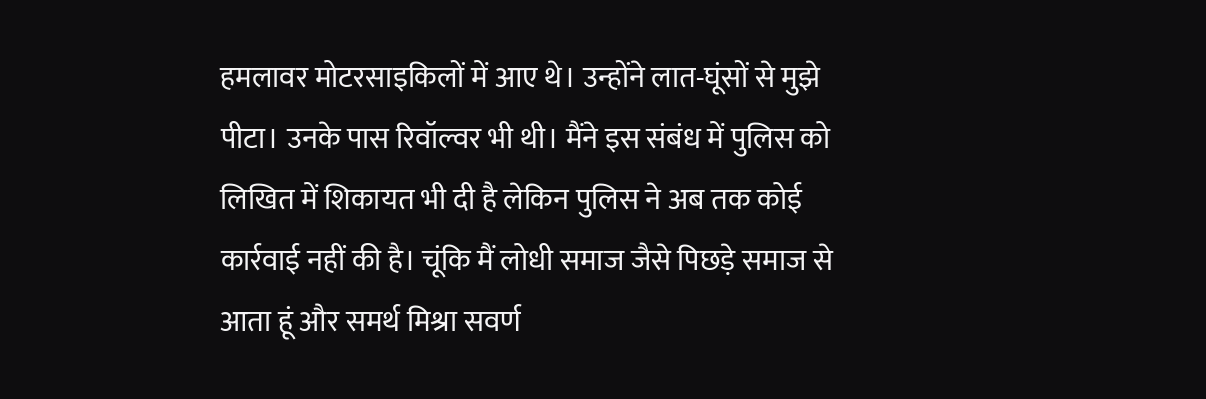हमलावर मोटरसाइकिलों में आए थे। उन्होंने लात-घूंसों से मुझे पीटा। उनके पास रिवॉल्वर भी थी। मैंने इस संबंध में पुलिस को लिखित में शिकायत भी दी है लेकिन पुलिस ने अब तक कोई कार्रवाई नहीं की है। चूंकि मैं लोधी समाज जैसे पिछड़े समाज से आता हूं और समर्थ मिश्रा सवर्ण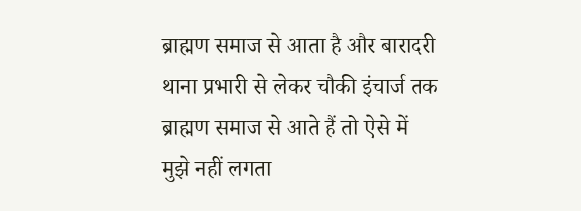ब्राह्मण समाज से आता है और बारादरी थाना प्रभारी से लेकर चौकी इंचार्ज तक ब्राह्मण समाज से आते हैं तो ऐसे में मुझे नहीं लगता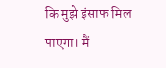कि मुझे इंसाफ मिल पाएगा। मैं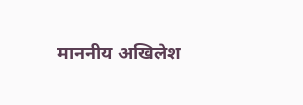माननीय अखिलेश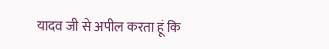यादव जी से अपील करता हूं कि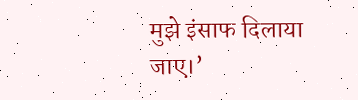मुझे इंसाफ दिलाया जाए।’